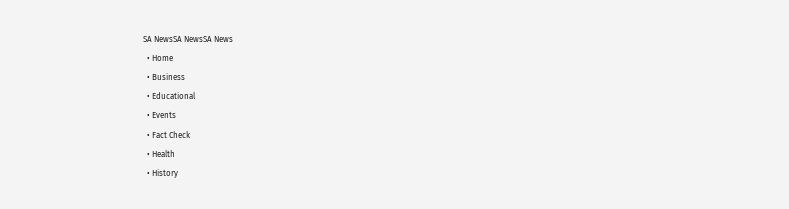SA NewsSA NewsSA News
  • Home
  • Business
  • Educational
  • Events
  • Fact Check
  • Health
  • History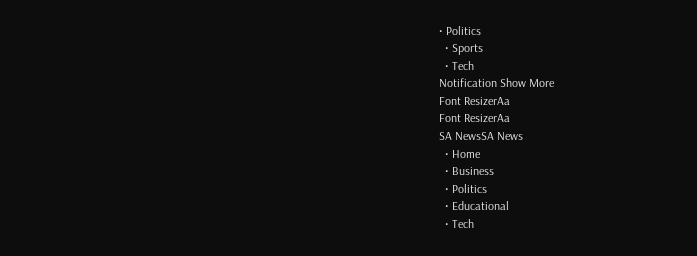• Politics
  • Sports
  • Tech
Notification Show More
Font ResizerAa
Font ResizerAa
SA NewsSA News
  • Home
  • Business
  • Politics
  • Educational
  • Tech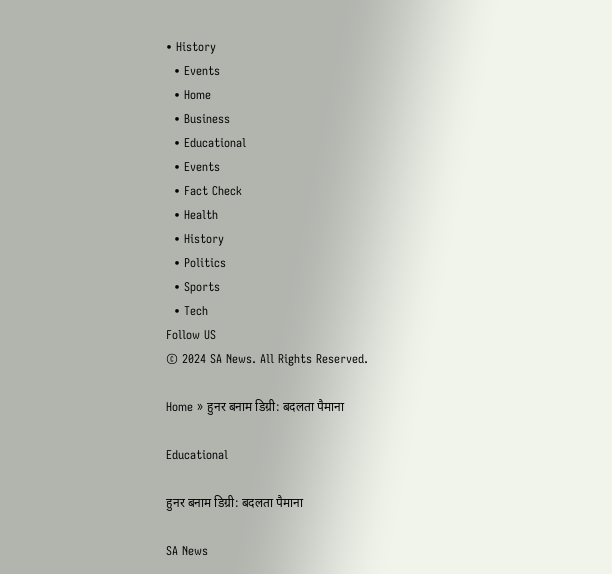• History
  • Events
  • Home
  • Business
  • Educational
  • Events
  • Fact Check
  • Health
  • History
  • Politics
  • Sports
  • Tech
Follow US
© 2024 SA News. All Rights Reserved.

Home » हुनर बनाम डिग्री: बदलता पैमाना

Educational

हुनर बनाम डिग्री: बदलता पैमाना

SA News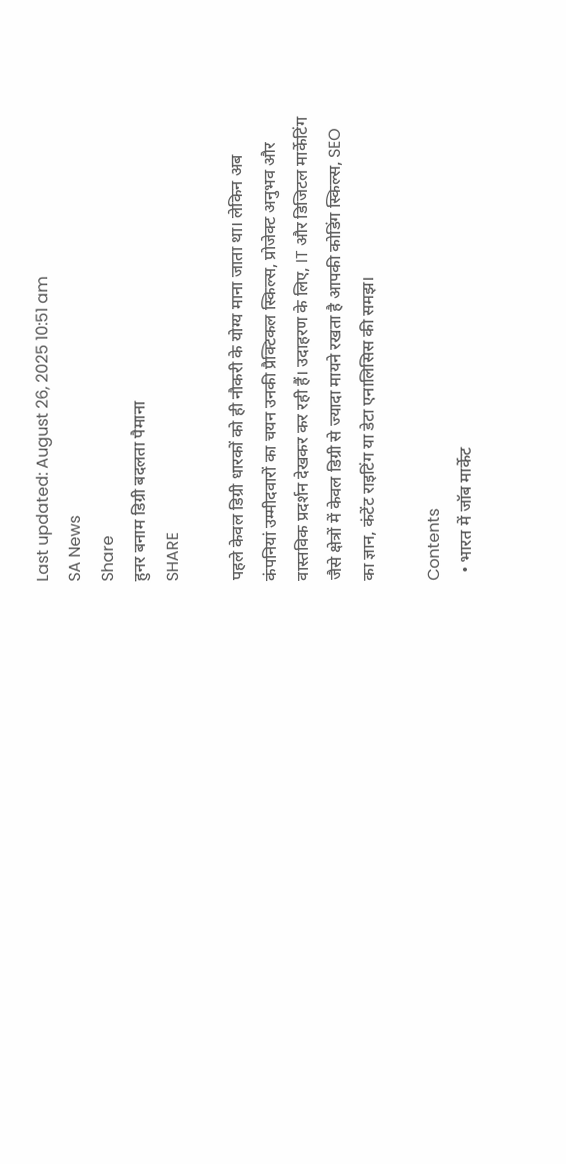Last updated: August 26, 2025 10:51 am
SA News
Share
हुनर बनाम डिग्री बदलता पैमाना
SHARE

पहले केवल डिग्री धारकों को ही नौकरी के योग्य माना जाता था। लेकिन अब कंपनियां उम्मीदवारों का चयन उनकी प्रैक्टिकल स्किल्स, प्रोजेक्ट अनुभव और वास्तविक प्रदर्शन देखकर कर रही हैं। उदाहरण के लिए, IT और डिजिटल मार्केटिंग जैसे क्षेत्रों में केवल डिग्री से ज्यादा मायने रखता है आपकी कोडिंग स्किल्स, SEO का ज्ञान, कंटेंट राइटिंग या डेटा एनालिसिस की समझ।

Contents
  • भारत में जॉब मार्केट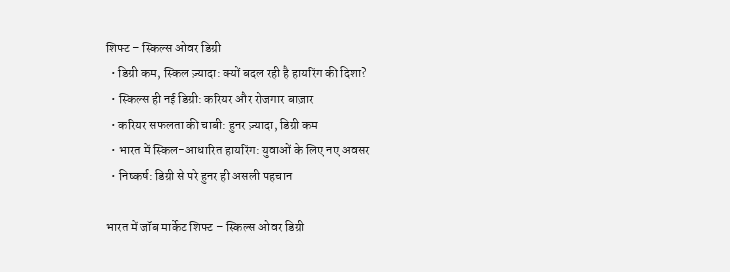शिफ्ट – स्किल्स ओवर डिग्री
  • डिग्री कम, स्किल ज़्यादा: क्यों बदल रही है हायरिंग की दिशा?
  • स्किल्स ही नई डिग्री: करियर और रोजगार बाज़ार
  • करियर सफलता की चाबी: हुनर ज़्यादा, डिग्री कम
  • भारत में स्किल-आधारित हायरिंग: युवाओं के लिए नए अवसर
  • निष्कर्ष: डिग्री से परे हुनर ही असली पहचान

भारत में जॉब मार्केट शिफ्ट – स्किल्स ओवर डिग्री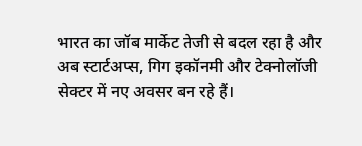भारत का जॉब मार्केट तेजी से बदल रहा है और अब स्टार्टअप्स, गिग इकॉनमी और टेक्नोलॉजी सेक्टर में नए अवसर बन रहे हैं।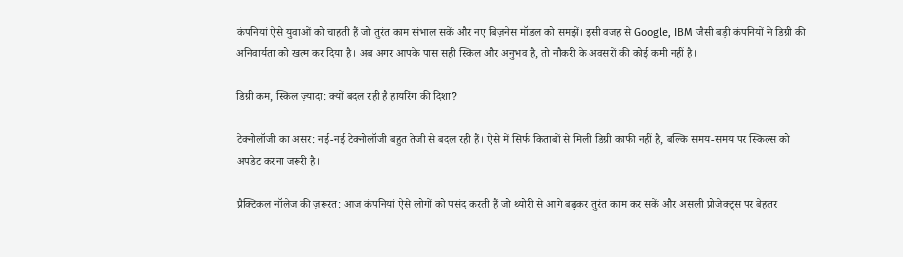कंपनियां ऐसे युवाओं को चाहती हैं जो तुरंत काम संभाल सकें और नए बिज़नेस मॉडल को समझें। इसी वजह से Google, IBM जैसी बड़ी कंपनियों ने डिग्री की अनिवार्यता को खत्म कर दिया है। अब अगर आपके पास सही स्किल और अनुभव है, तो नौकरी के अवसरों की कोई कमी नहीं है।

डिग्री कम, स्किल ज़्यादा: क्यों बदल रही है हायरिंग की दिशा?

टेक्नोलॉजी का असर: नई-नई टेक्नोलॉजी बहुत तेजी से बदल रही हैं। ऐसे में सिर्फ किताबों से मिली डिग्री काफी नहीं है, बल्कि समय-समय पर स्किल्स को अपडेट करना जरूरी है।

प्रैक्टिकल नॉलेज की ज़रूरत: आज कंपनियां ऐसे लोगों को पसंद करती हैं जो थ्योरी से आगे बढ़कर तुरंत काम कर सकें और असली प्रोजेक्ट्स पर बेहतर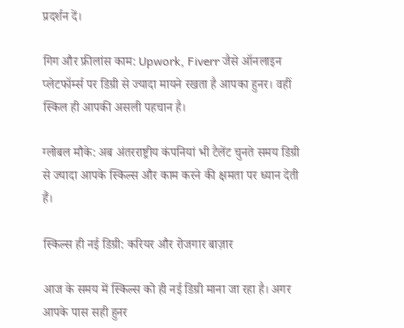प्रदर्शन दें।

गिग और फ्रीलांस काम: Upwork, Fiverr जैसे ऑनलाइन प्लेटफॉर्म्स पर डिग्री से ज्यादा मायने रखता है आपका हुनर। वहीं स्किल ही आपकी असली पहचान है।

ग्लोबल मौके: अब अंतरराष्ट्रीय कंपनियां भी टैलेंट चुनते समय डिग्री से ज्यादा आपके स्किल्स और काम करने की क्षमता पर ध्यान देती हैं।

स्किल्स ही नई डिग्री: करियर और रोजगार बाज़ार

आज के समय में स्किल्स को ही नई डिग्री माना जा रहा है। अगर आपके पास सही हुनर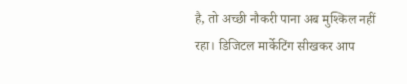है, तो अच्छी नौकरी पाना अब मुश्किल नहीं रहा। डिजिटल मार्केटिंग सीखकर आप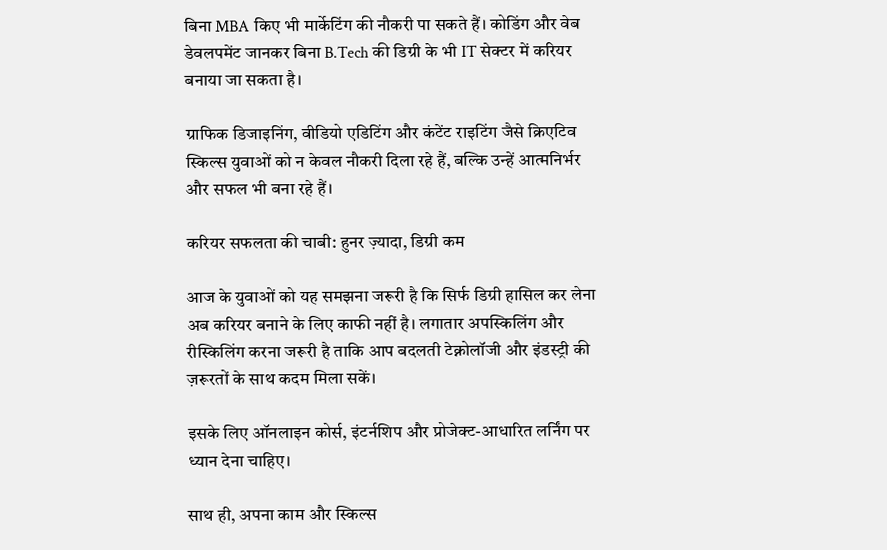बिना MBA किए भी मार्केटिंग की नौकरी पा सकते हैं। कोडिंग और वेब डेवलपमेंट जानकर बिना B.Tech की डिग्री के भी IT सेक्टर में करियर बनाया जा सकता है।

ग्राफिक डिजाइनिंग, वीडियो एडिटिंग और कंटेंट राइटिंग जैसे क्रिएटिव स्किल्स युवाओं को न केवल नौकरी दिला रहे हैं, बल्कि उन्हें आत्मनिर्भर और सफल भी बना रहे हैं।

करियर सफलता की चाबी: हुनर ज़्यादा, डिग्री कम

आज के युवाओं को यह समझना जरूरी है कि सिर्फ डिग्री हासिल कर लेना अब करियर बनाने के लिए काफी नहीं है। लगातार अपस्किलिंग और रीस्किलिंग करना जरूरी है ताकि आप बदलती टेक्नोलॉजी और इंडस्ट्री की ज़रूरतों के साथ कदम मिला सकें।

इसके लिए ऑनलाइन कोर्स, इंटर्नशिप और प्रोजेक्ट-आधारित लर्निंग पर ध्यान देना चाहिए।

साथ ही, अपना काम और स्किल्स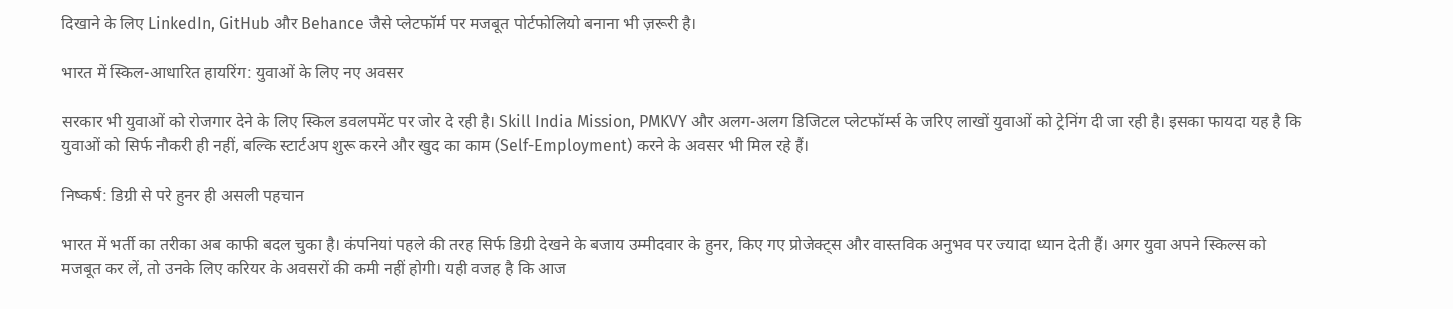दिखाने के लिए LinkedIn, GitHub और Behance जैसे प्लेटफॉर्म पर मजबूत पोर्टफोलियो बनाना भी ज़रूरी है।

भारत में स्किल-आधारित हायरिंग: युवाओं के लिए नए अवसर

सरकार भी युवाओं को रोजगार देने के लिए स्किल डवलपमेंट पर जोर दे रही है। Skill India Mission, PMKVY और अलग-अलग डिजिटल प्लेटफॉर्म्स के जरिए लाखों युवाओं को ट्रेनिंग दी जा रही है। इसका फायदा यह है कि युवाओं को सिर्फ नौकरी ही नहीं, बल्कि स्टार्टअप शुरू करने और खुद का काम (Self-Employment) करने के अवसर भी मिल रहे हैं।

निष्कर्ष: डिग्री से परे हुनर ही असली पहचान

भारत में भर्ती का तरीका अब काफी बदल चुका है। कंपनियां पहले की तरह सिर्फ डिग्री देखने के बजाय उम्मीदवार के हुनर, किए गए प्रोजेक्ट्स और वास्तविक अनुभव पर ज्यादा ध्यान देती हैं। अगर युवा अपने स्किल्स को मजबूत कर लें, तो उनके लिए करियर के अवसरों की कमी नहीं होगी। यही वजह है कि आज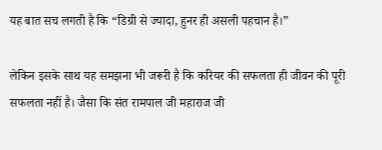यह बात सच लगती है कि “डिग्री से ज्यादा, हुनर ही असली पहचान है।”

लेकिन इसके साथ यह समझना भी जरूरी है कि करियर की सफलता ही जीवन की पूरी सफलता नहीं है। जैसा कि संत रामपाल जी महाराज जी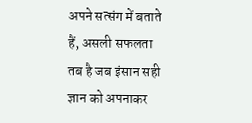अपने सत्संग में बताते हैं, असली सफलता तब है जब इंसान सही ज्ञान को अपनाकर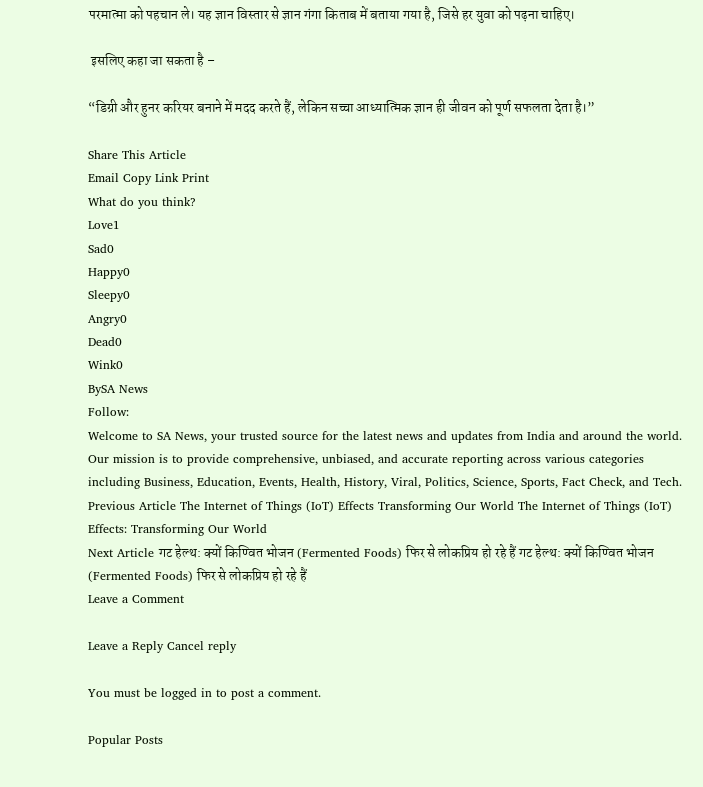परमात्मा को पहचान ले। यह ज्ञान विस्तार से ज्ञान गंगा किताब में बताया गया है, जिसे हर युवा को पढ़ना चाहिए।

 इसलिए कहा जा सकता है –

“डिग्री और हुनर करियर बनाने में मदद करते हैं, लेकिन सच्चा आध्यात्मिक ज्ञान ही जीवन को पूर्ण सफलता देता है।”

Share This Article
Email Copy Link Print
What do you think?
Love1
Sad0
Happy0
Sleepy0
Angry0
Dead0
Wink0
BySA News
Follow:
Welcome to SA News, your trusted source for the latest news and updates from India and around the world. Our mission is to provide comprehensive, unbiased, and accurate reporting across various categories including Business, Education, Events, Health, History, Viral, Politics, Science, Sports, Fact Check, and Tech.
Previous Article The Internet of Things (IoT) Effects Transforming Our World The Internet of Things (IoT) Effects: Transforming Our World
Next Article गट हेल्थ: क्यों किण्वित भोजन (Fermented Foods) फिर से लोकप्रिय हो रहे हैं गट हेल्थ: क्यों किण्वित भोजन (Fermented Foods) फिर से लोकप्रिय हो रहे हैं
Leave a Comment

Leave a Reply Cancel reply

You must be logged in to post a comment.

Popular Posts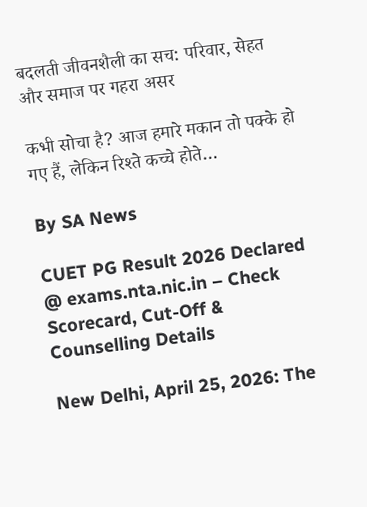बदलती जीवनशैली का सच: परिवार, सेहत और समाज पर गहरा असर

कभी सोचा है? आज हमारे मकान तो पक्के हो गए हैं, लेकिन रिश्ते कच्चे होते…

By SA News

CUET PG Result 2026 Declared @ exams.nta.nic.in – Check Scorecard, Cut-Off & Counselling Details

New Delhi, April 25, 2026: The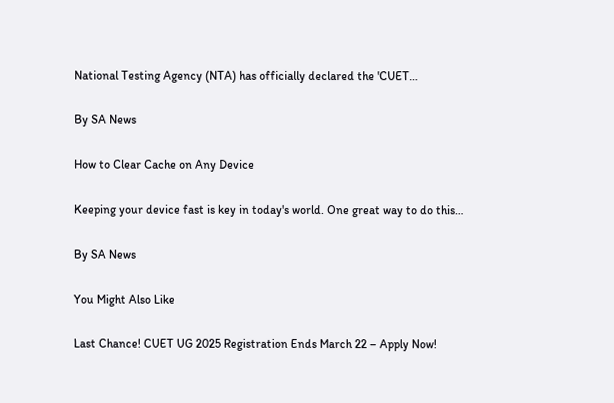National Testing Agency (NTA) has officially declared the 'CUET…

By SA News

How to Clear Cache on Any Device

Keeping your device fast is key in today's world. One great way to do this…

By SA News

You Might Also Like

Last Chance! CUET UG 2025 Registration Ends March 22 – Apply Now!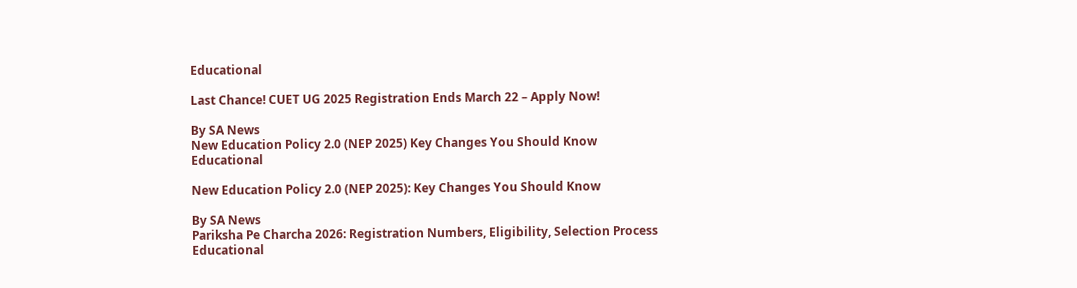Educational

Last Chance! CUET UG 2025 Registration Ends March 22 – Apply Now!

By SA News
New Education Policy 2.0 (NEP 2025) Key Changes You Should Know
Educational

New Education Policy 2.0 (NEP 2025): Key Changes You Should Know

By SA News
Pariksha Pe Charcha 2026: Registration Numbers, Eligibility, Selection Process
Educational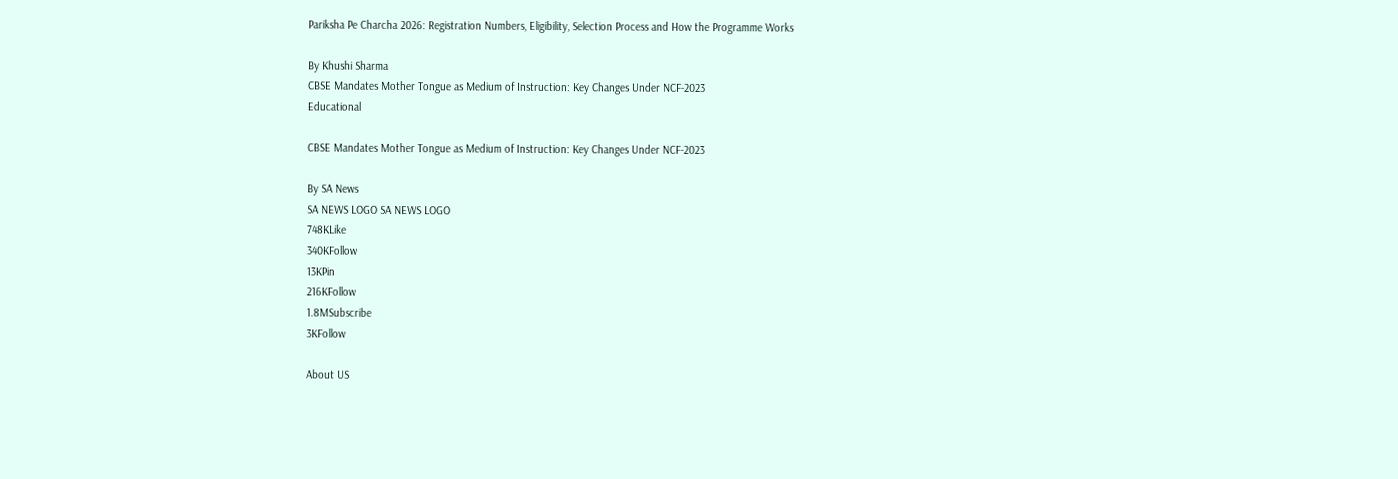Pariksha Pe Charcha 2026: Registration Numbers, Eligibility, Selection Process and How the Programme Works

By Khushi Sharma
CBSE Mandates Mother Tongue as Medium of Instruction: Key Changes Under NCF-2023
Educational

CBSE Mandates Mother Tongue as Medium of Instruction: Key Changes Under NCF-2023

By SA News
SA NEWS LOGO SA NEWS LOGO
748KLike
340KFollow
13KPin
216KFollow
1.8MSubscribe
3KFollow

About US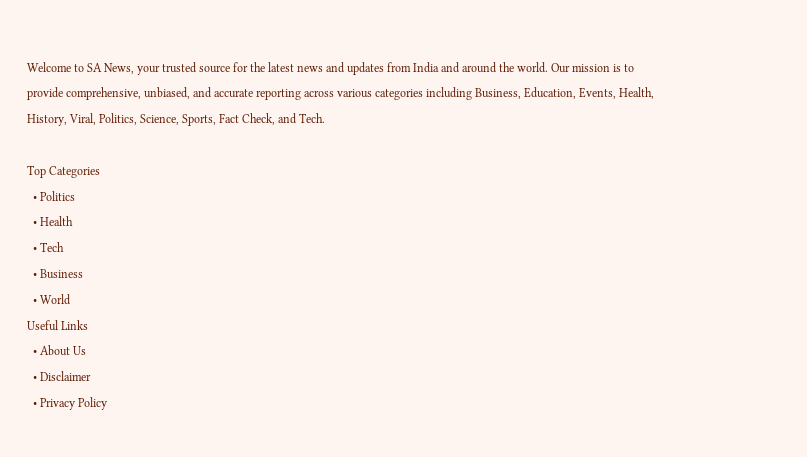Welcome to SA News, your trusted source for the latest news and updates from India and around the world. Our mission is to provide comprehensive, unbiased, and accurate reporting across various categories including Business, Education, Events, Health, History, Viral, Politics, Science, Sports, Fact Check, and Tech.

Top Categories
  • Politics
  • Health
  • Tech
  • Business
  • World
Useful Links
  • About Us
  • Disclaimer
  • Privacy Policy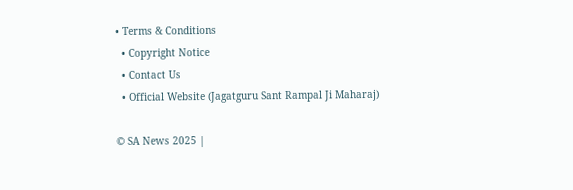• Terms & Conditions
  • Copyright Notice
  • Contact Us
  • Official Website (Jagatguru Sant Rampal Ji Maharaj)

© SA News 2025 |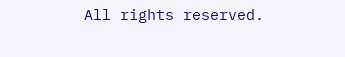All rights reserved.